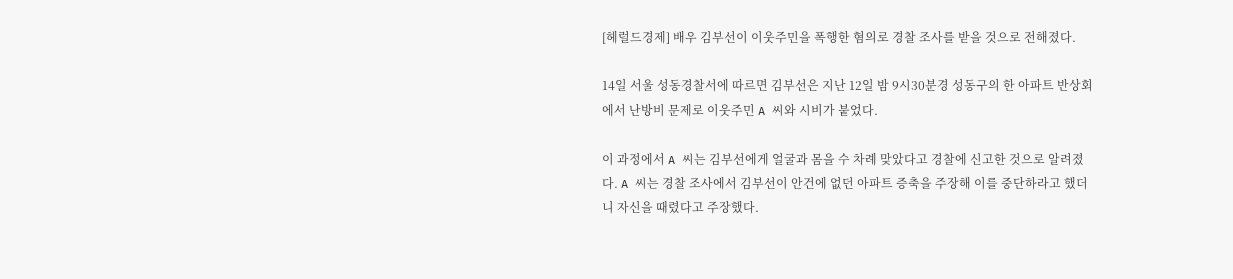[헤럴드경제] 배우 김부선이 이웃주민을 폭행한 혐의로 경찰 조사를 받을 것으로 전해졌다.

14일 서울 성동경찰서에 따르면 김부선은 지난 12일 밤 9시30분경 성동구의 한 아파트 반상회에서 난방비 문제로 이웃주민 A 씨와 시비가 붙었다.

이 과정에서 A 씨는 김부선에게 얼굴과 몸을 수 차례 맞았다고 경찰에 신고한 것으로 알려졌다. A 씨는 경찰 조사에서 김부선이 안건에 없던 아파트 증축을 주장해 이를 중단하라고 했더니 자신을 때렸다고 주장했다.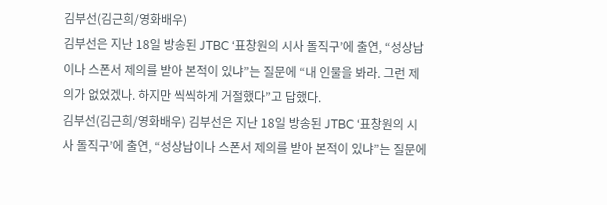김부선(김근희/영화배우)
김부선은 지난 18일 방송된 JTBC ‘표창원의 시사 돌직구’에 출연, “성상납이나 스폰서 제의를 받아 본적이 있냐”는 질문에 “내 인물을 봐라. 그런 제의가 없었겠나. 하지만 씩씩하게 거절했다”고 답했다.
김부선(김근희/영화배우) 김부선은 지난 18일 방송된 JTBC ‘표창원의 시사 돌직구’에 출연, “성상납이나 스폰서 제의를 받아 본적이 있냐”는 질문에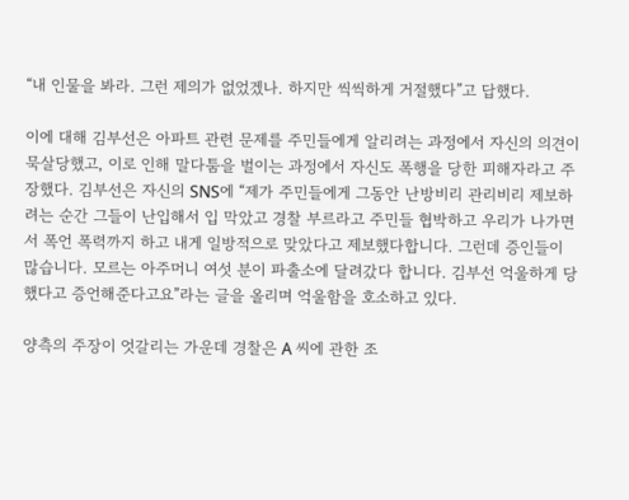“내 인물을 봐라. 그런 제의가 없었겠나. 하지만 씩씩하게 거절했다”고 답했다.

이에 대해 김부선은 아파트 관련 문제를 주민들에게 알리려는 과정에서 자신의 의견이 묵살당했고, 이로 인해 말다툼을 벌이는 과정에서 자신도 폭행을 당한 피해자라고 주장했다. 김부선은 자신의 SNS에 “제가 주민들에게 그동안 난방비리 관리비리 제보하려는 순간 그들이 난입해서 입 막았고 경찰 부르라고 주민들 협박하고 우리가 나가면서 폭언 폭력까지 하고 내게 일방적으로 맞았다고 제보했다합니다. 그런데 증인들이 많습니다. 모르는 아주머니 여섯 분이 파출소에 달려갔다 합니다. 김부선 억울하게 당했다고 증언해준다고요”라는 글을 올리며 억울함을 호소하고 있다.

양측의 주장이 엇갈리는 가운데 경찰은 A 씨에 관한 조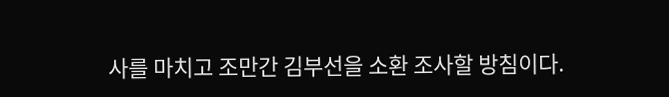사를 마치고 조만간 김부선을 소환 조사할 방침이다.